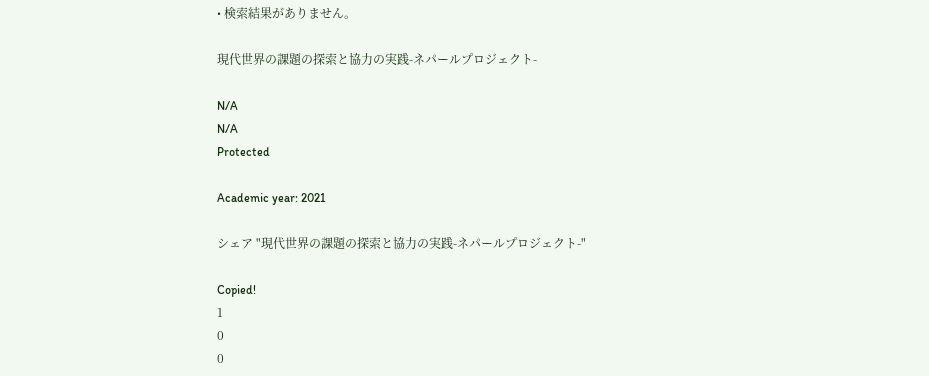• 検索結果がありません。

現代世界の課題の探索と協力の実践-ネパールプロジェクト-

N/A
N/A
Protected

Academic year: 2021

シェア "現代世界の課題の探索と協力の実践-ネパールプロジェクト-"

Copied!
1
0
0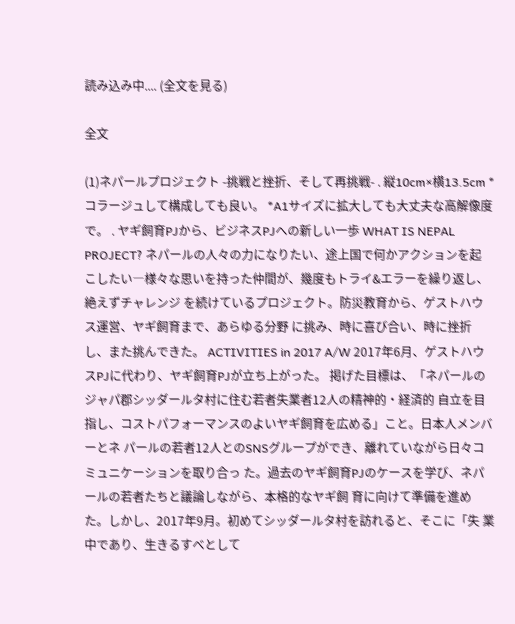読み込み中.... (全文を見る)

全文

(1)ネパールプロジェクト -挑戦と挫折、そして再挑戦- . 縦10cm×横13.5cm *コラージュして構成しても良い。 *A1サイズに拡大しても大丈夫な高解像度で。 . ヤギ飼育PJから、ビジネスPJへの新しい一歩 WHAT IS NEPAL PROJECT? ネパールの人々の力になりたい、途上国で何かアクションを起 こしたい―様々な思いを持った仲間が、幾度もトライ&エラーを繰り返し、絶えずチャレンジ を続けているプロジェクト。防災教育から、ゲストハウス運営、ヤギ飼育まで、あらゆる分野 に挑み、時に喜び合い、時に挫折し、また挑んできた。 ACTIVITIES in 2017 A/W 2017年6月、ゲストハウスPJに代わり、ヤギ飼育PJが立ち上がった。 掲げた目標は、「ネパールのジャパ郡シッダールタ村に住む若者失業者12人の精神的・経済的 自立を目指し、コストパフォーマンスのよいヤギ飼育を広める」こと。日本人メンバーとネ パールの若者12人とのSNSグループができ、離れていながら日々コミュニケーションを取り合っ た。過去のヤギ飼育PJのケースを学び、ネパールの若者たちと議論しながら、本格的なヤギ飼 育に向けて準備を進めた。しかし、2017年9月。初めてシッダールタ村を訪れると、そこに「失 業中であり、生きるすべとして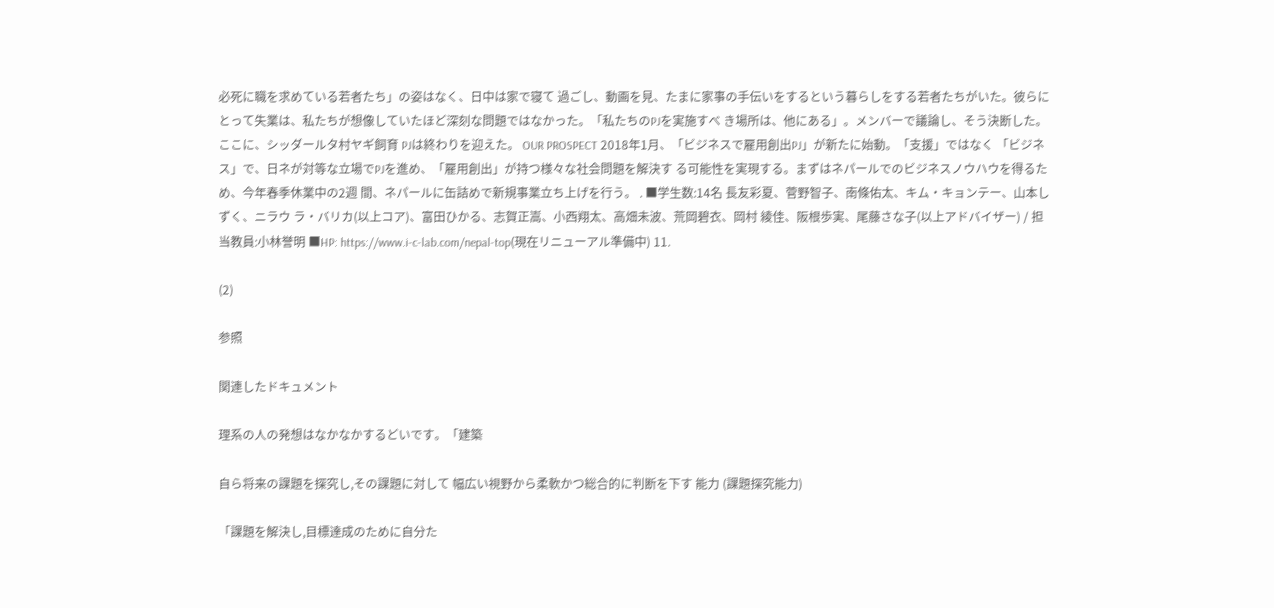必死に職を求めている若者たち」の姿はなく、日中は家で寝て 過ごし、動画を見、たまに家事の手伝いをするという暮らしをする若者たちがいた。彼らに とって失業は、私たちが想像していたほど深刻な問題ではなかった。「私たちのPJを実施すべ き場所は、他にある」。メンバーで議論し、そう決断した。ここに、シッダールタ村ヤギ飼育 PJは終わりを迎えた。 OUR PROSPECT 2018年1月、「ビジネスで雇用創出PJ」が新たに始動。「支援」ではなく 「ビジネス」で、日ネが対等な立場でPJを進め、「雇用創出」が持つ様々な社会問題を解決す る可能性を実現する。まずはネパールでのビジネスノウハウを得るため、今年春季休業中の2週 間、ネパールに缶詰めで新規事業立ち上げを行う。 . ■学生数:14名 長友彩夏、菅野智子、南條佑太、キム・キョンテー、山本しずく、ニラウ ラ・バリカ(以上コア)、富田ひかる、志賀正嵩、小西翔太、高畑未波、荒岡碧衣、岡村 綾佳、阪根歩実、尾藤さな子(以上アドバイザー) / 担当教員:小林誉明 ■HP: https://www.i-c-lab.com/nepal-top(現在リニューアル準備中) 11.

(2)

参照

関連したドキュメント

理系の人の発想はなかなかするどいです。「建築

自ら将来の課題を探究し,その課題に対して 幅広い視野から柔軟かつ総合的に判断を下す 能力 (課題探究能力)

「課題を解決し,目標達成のために自分た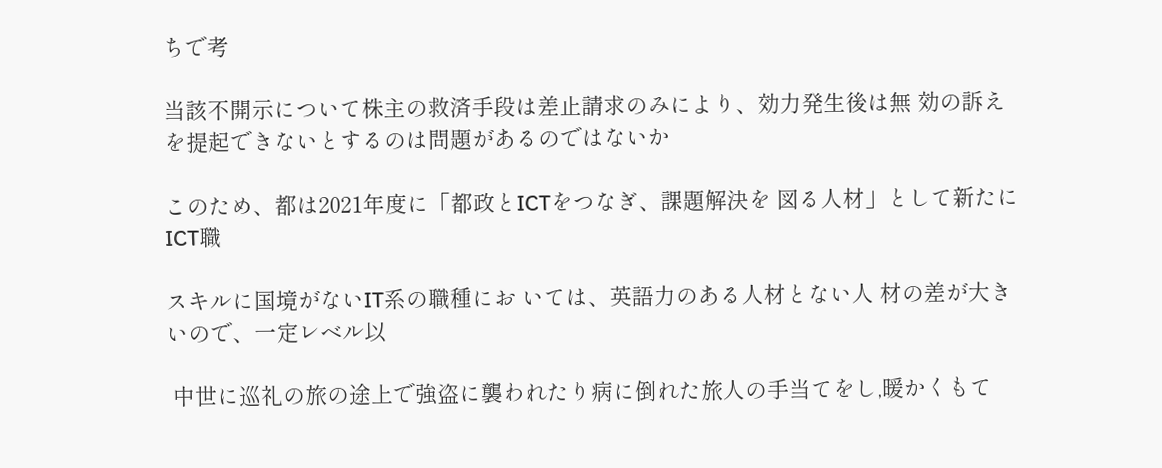ちで考

当該不開示について株主の救済手段は差止請求のみにより、効力発生後は無 効の訴えを提起できないとするのは問題があるのではないか

このため、都は2021年度に「都政とICTをつなぎ、課題解決を 図る人材」として新たに ICT職

スキルに国境がないIT系の職種にお いては、英語力のある人材とない人 材の差が大きいので、一定レベル以

 中世に巡礼の旅の途上で強盗に襲われたり病に倒れた旅人の手当てをし,暖かくもて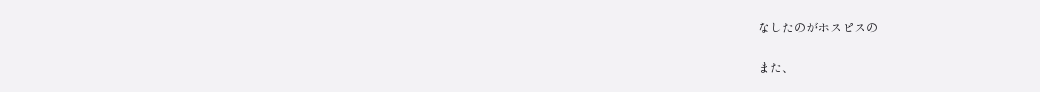なしたのがホスピスの

また、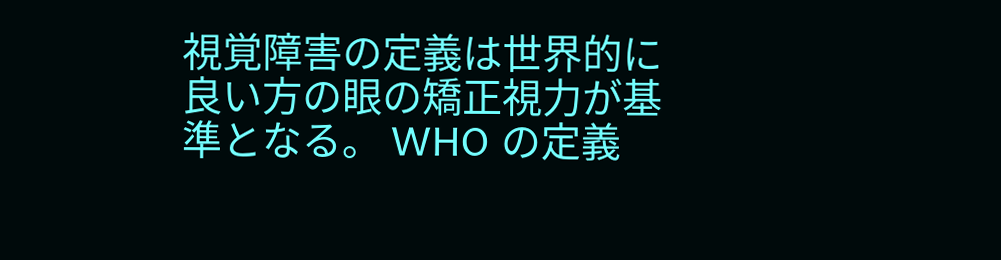視覚障害の定義は世界的に良い方の眼の矯正視力が基準となる。 WHO の定義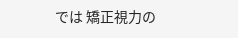では 矯正視力の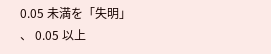0.05 未満を「失明」 、 0.05 以上